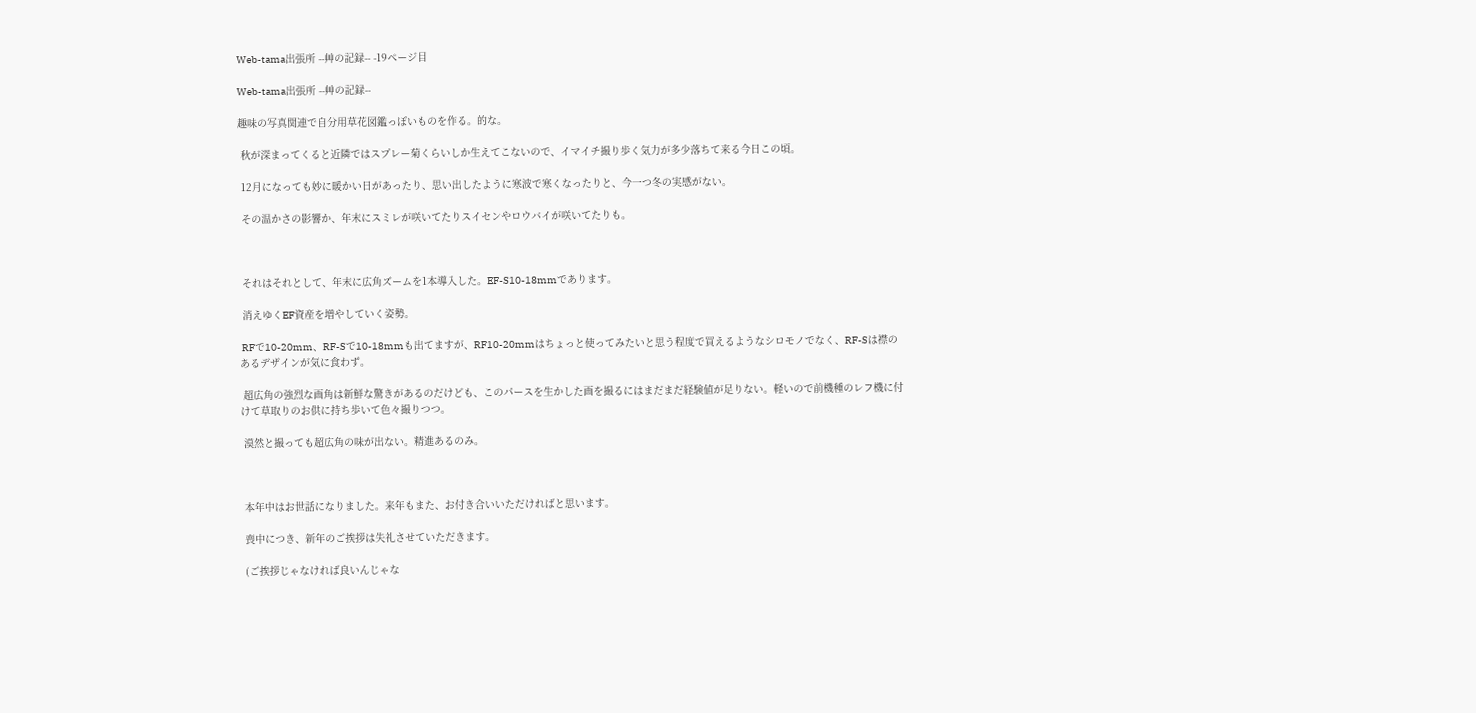Web-tama出張所 --艸の記録-- -19ページ目

Web-tama出張所 --艸の記録--

趣味の写真関連で自分用草花図鑑っぽいものを作る。的な。

 秋が深まってくると近隣ではスプレー菊くらいしか生えてこないので、イマイチ撮り歩く気力が多少落ちて来る今日この頃。

 12月になっても妙に暖かい日があったり、思い出したように寒波で寒くなったりと、今一つ冬の実感がない。

 その温かさの影響か、年末にスミレが咲いてたりスイセンやロウバイが咲いてたりも。



 それはそれとして、年末に広角ズームを1本導入した。EF-S10-18mmであります。

 消えゆくEF資産を増やしていく姿勢。

 RFで10-20mm、RF-Sで10-18mmも出てますが、RF10-20mmはちょっと使ってみたいと思う程度で買えるようなシロモノでなく、RF-Sは襟のあるデザインが気に食わず。

 超広角の強烈な画角は新鮮な驚きがあるのだけども、このパースを生かした画を撮るにはまだまだ経験値が足りない。軽いので前機種のレフ機に付けて草取りのお供に持ち歩いて色々撮りつつ。

 漠然と撮っても超広角の味が出ない。精進あるのみ。



 本年中はお世話になりました。来年もまた、お付き合いいただければと思います。

 喪中につき、新年のご挨拶は失礼させていただきます。

 (ご挨拶じゃなければ良いんじゃな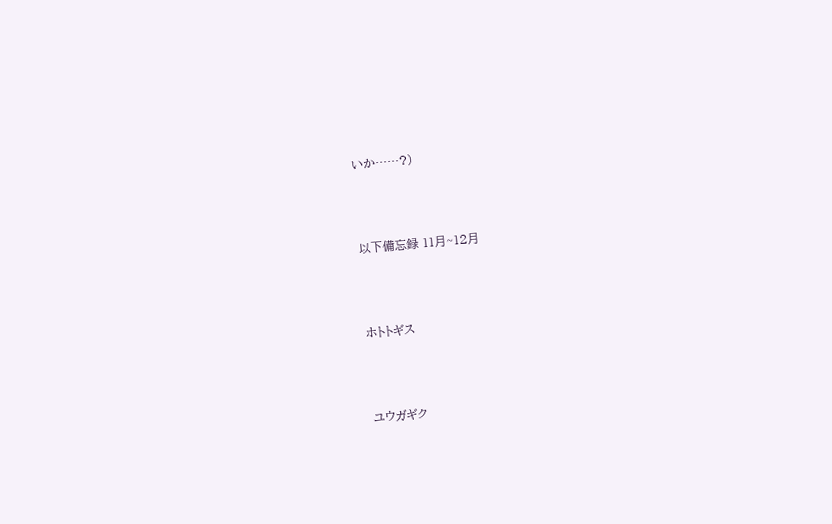いか……?)



以下備忘録 11月~12月



ホトトギス



ユウガギク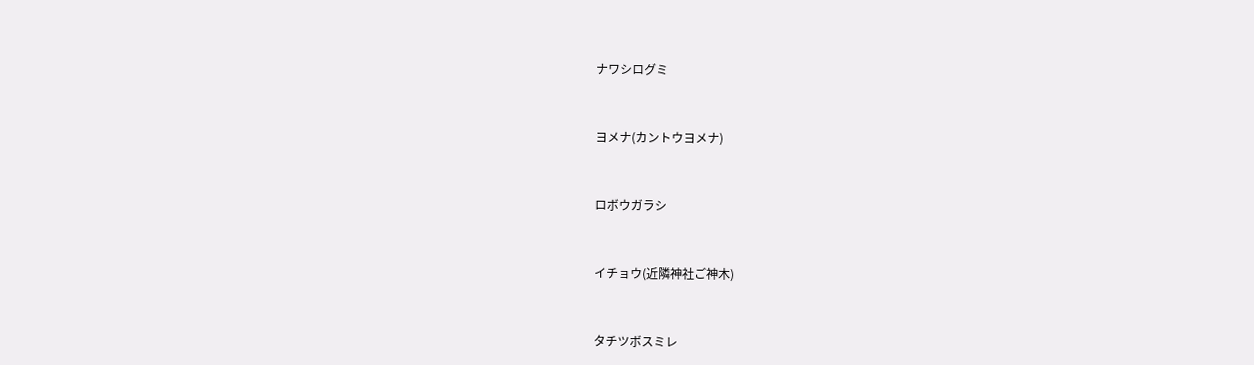ナワシログミ



ヨメナ(カントウヨメナ)



ロボウガラシ



イチョウ(近隣神社ご神木)



タチツボスミレ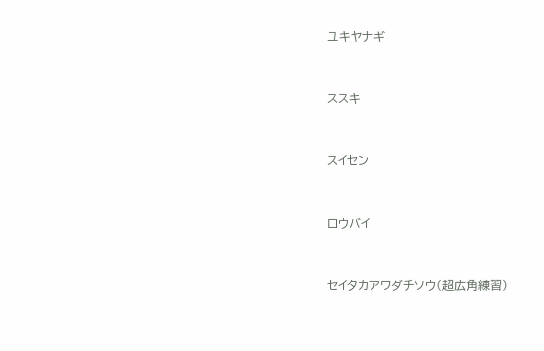ユキヤナギ



ススキ



スイセン



ロウバイ



セイタカアワダチソウ(超広角練習)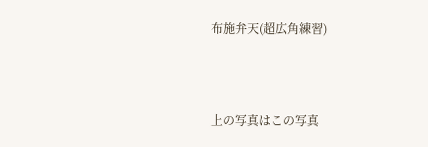布施弁天(超広角練習)



上の写真はこの写真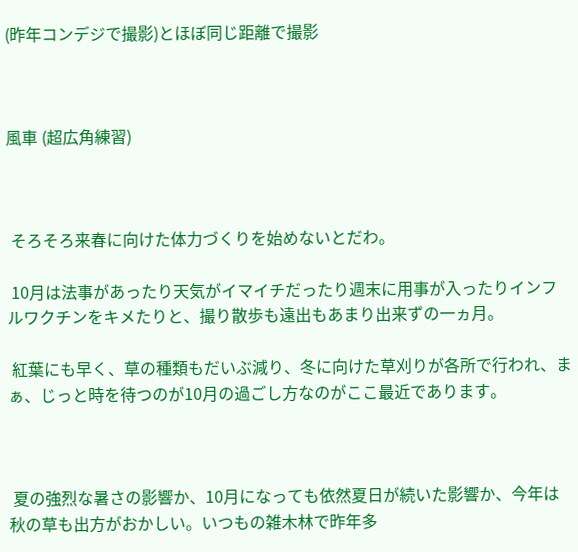(昨年コンデジで撮影)とほぼ同じ距離で撮影



風車 (超広角練習)



 そろそろ来春に向けた体力づくりを始めないとだわ。

 10月は法事があったり天気がイマイチだったり週末に用事が入ったりインフルワクチンをキメたりと、撮り散歩も遠出もあまり出来ずの一ヵ月。

 紅葉にも早く、草の種類もだいぶ減り、冬に向けた草刈りが各所で行われ、まぁ、じっと時を待つのが10月の過ごし方なのがここ最近であります。



 夏の強烈な暑さの影響か、10月になっても依然夏日が続いた影響か、今年は秋の草も出方がおかしい。いつもの雑木林で昨年多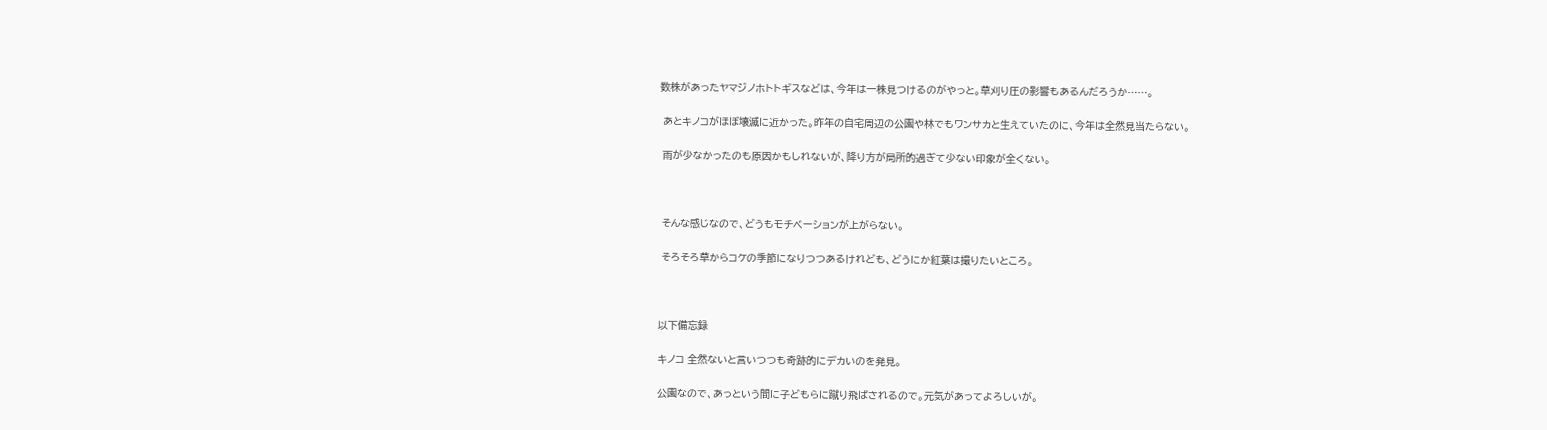数株があったヤマジノホトトギスなどは、今年は一株見つけるのがやっと。草刈り圧の影響もあるんだろうか……。

 あとキノコがほぼ壊滅に近かった。昨年の自宅周辺の公園や林でもワンサカと生えていたのに、今年は全然見当たらない。

 雨が少なかったのも原因かもしれないが、降り方が局所的過ぎて少ない印象が全くない。



 そんな感じなので、どうもモチベーションが上がらない。

 そろそろ草からコケの季節になりつつあるけれども、どうにか紅葉は撮りたいところ。



以下備忘録

キノコ 全然ないと言いつつも奇跡的にデカいのを発見。

公園なので、あっという間に子どもらに蹴り飛ばされるので。元気があってよろしいが。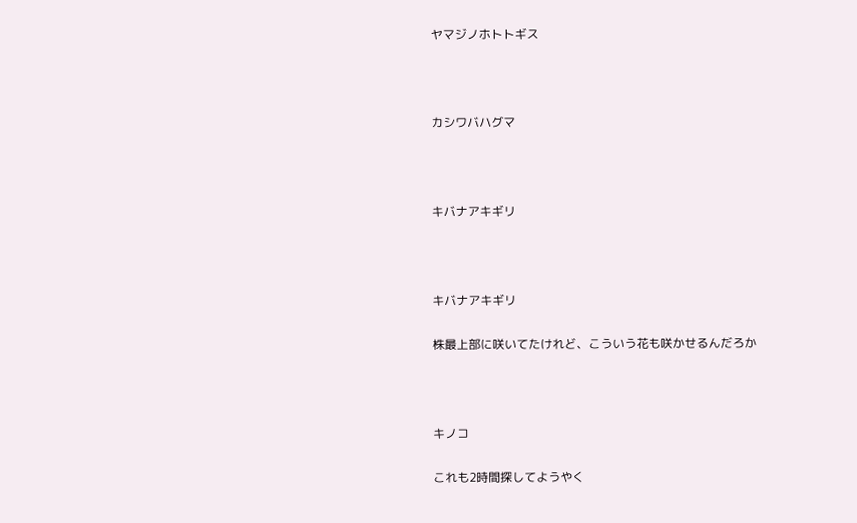ヤマジノホトトギス



カシワバハグマ



キバナアキギリ



キバナアキギリ

株最上部に咲いてたけれど、こういう花も咲かせるんだろか



キノコ

これも2時間探してようやく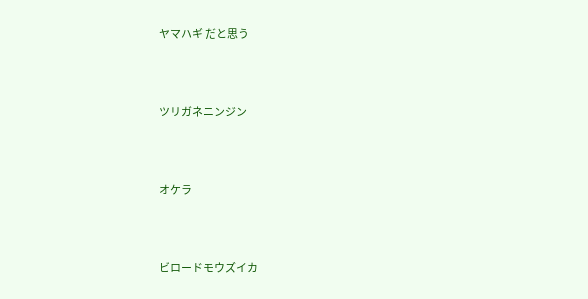ヤマハギ だと思う



ツリガネニンジン



オケラ



ビロードモウズイカ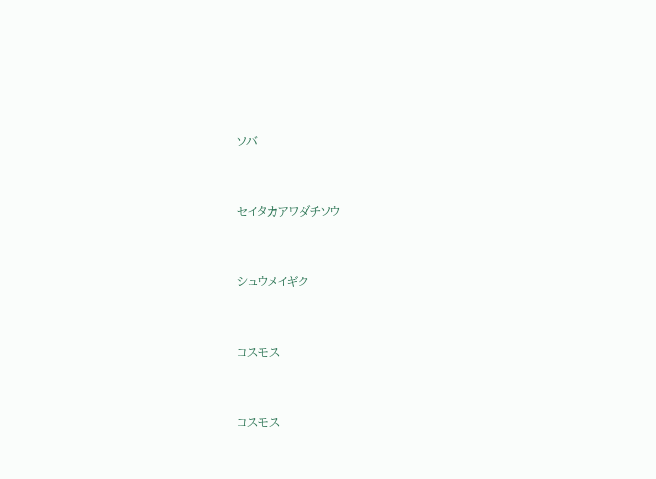ソバ



セイタカアワダチソウ



シュウメイギク



コスモス



コスモス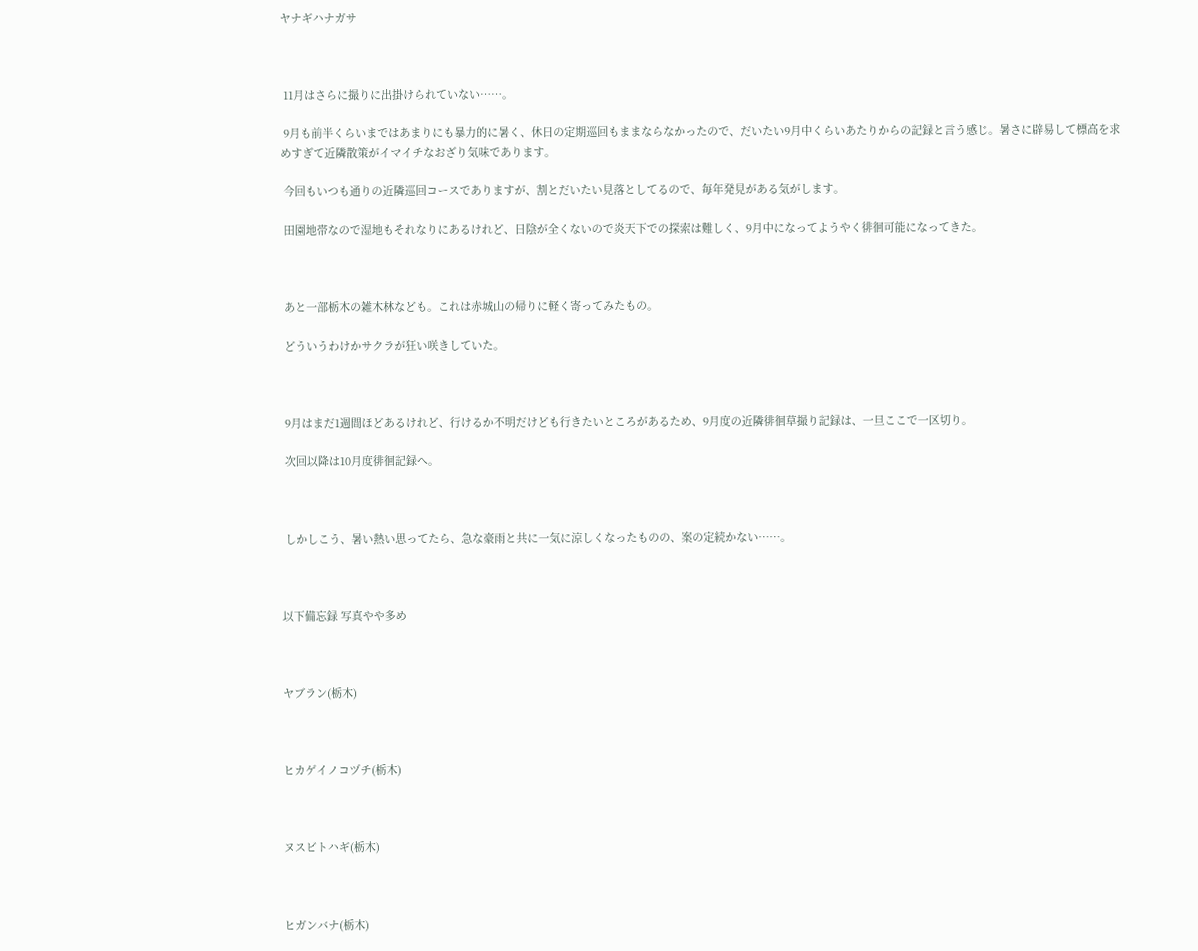ヤナギハナガサ



 11月はさらに撮りに出掛けられていない……。

 9月も前半くらいまではあまりにも暴力的に暑く、休日の定期巡回もままならなかったので、だいたい9月中くらいあたりからの記録と言う感じ。暑さに辟易して標高を求めすぎて近隣散策がイマイチなおざり気味であります。

 今回もいつも通りの近隣巡回コースでありますが、割とだいたい見落としてるので、毎年発見がある気がします。

 田園地帯なので湿地もそれなりにあるけれど、日陰が全くないので炎天下での探索は難しく、9月中になってようやく徘徊可能になってきた。



 あと一部栃木の雑木林なども。これは赤城山の帰りに軽く寄ってみたもの。

 どういうわけかサクラが狂い咲きしていた。



 9月はまだ1週間ほどあるけれど、行けるか不明だけども行きたいところがあるため、9月度の近隣徘徊草撮り記録は、一旦ここで一区切り。

 次回以降は10月度徘徊記録へ。



 しかしこう、暑い熱い思ってたら、急な豪雨と共に一気に涼しくなったものの、案の定続かない……。



以下備忘録 写真やや多め



ヤブラン(栃木)



ヒカゲイノコヅチ(栃木)



ヌスビトハギ(栃木)



ヒガンバナ(栃木)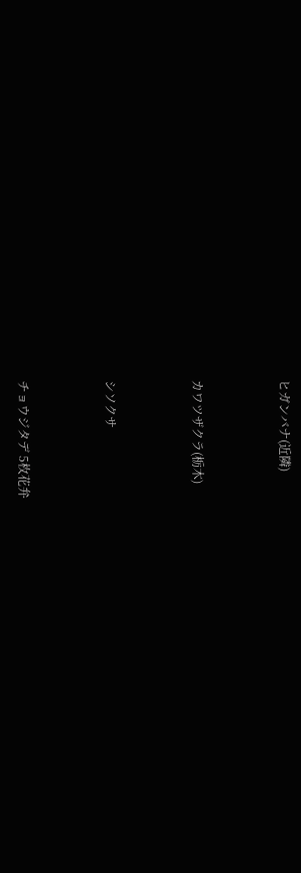ヒガンバナ(近隣)



カワツザクラ(栃木)



シソクサ



チョウジタデ 5枚花弁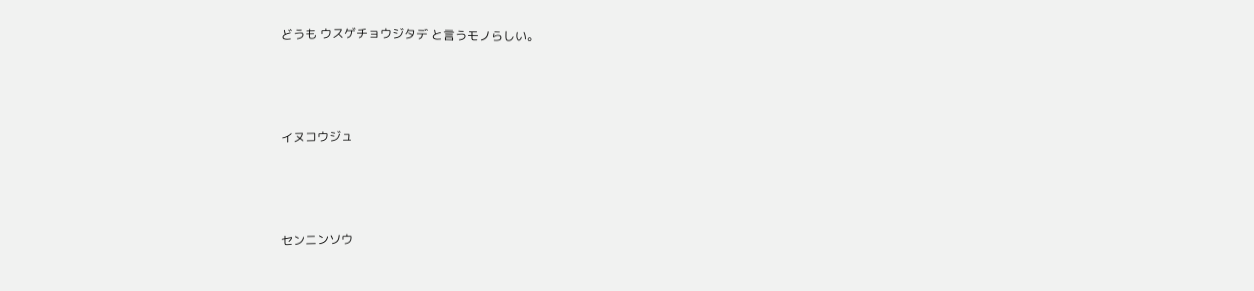どうも ウスゲチョウジタデ と言うモノらしい。



イヌコウジュ



センニンソウ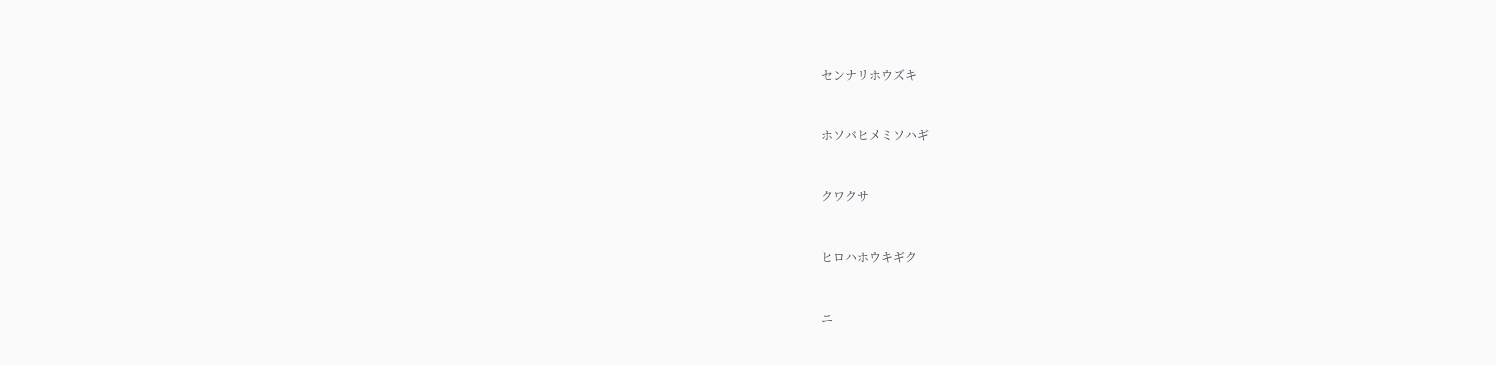センナリホウズキ



ホソバヒメミソハギ



クワクサ



ヒロハホウキギク



ニ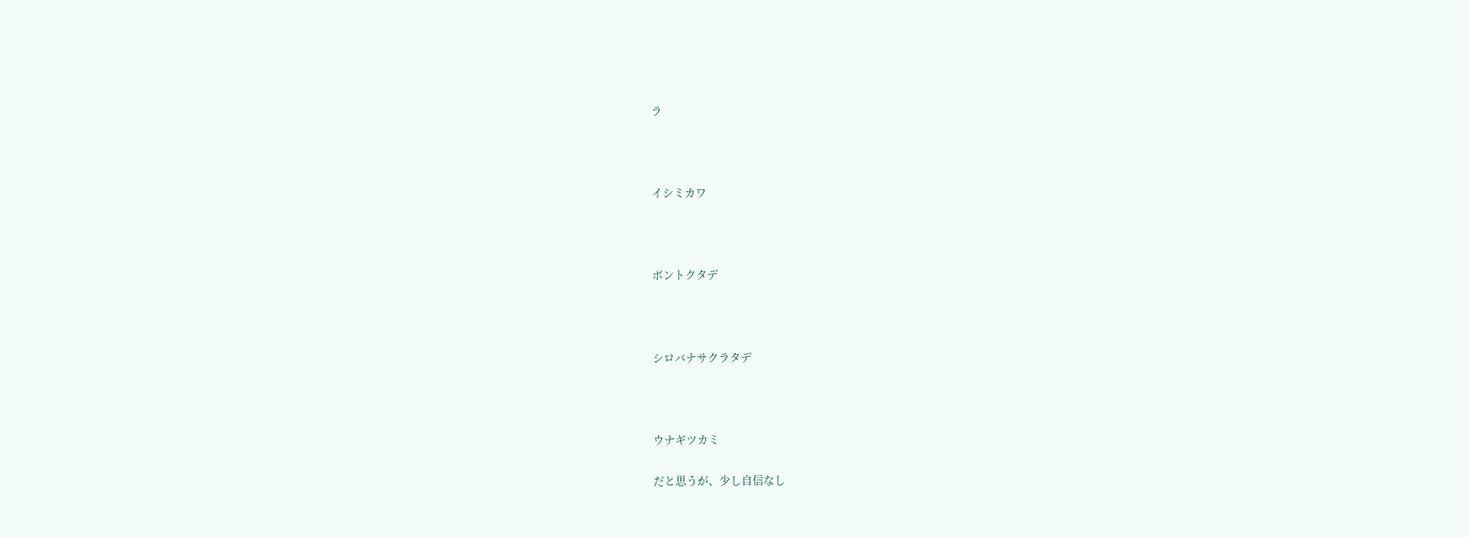ラ



イシミカワ



ボントクタデ



シロバナサクラタデ



ウナギツカミ

だと思うが、少し自信なし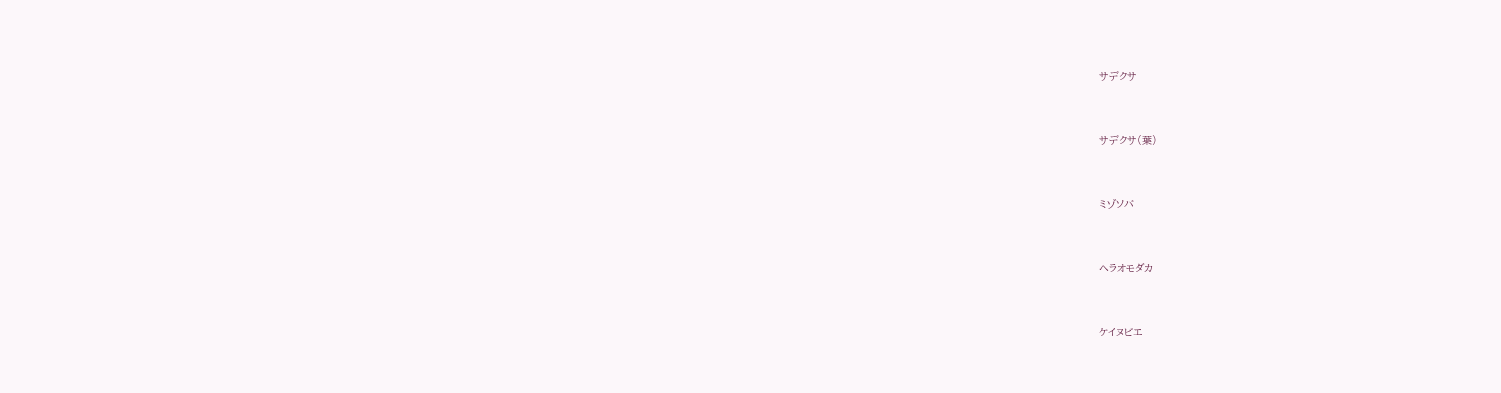サデクサ



サデクサ(葉)



ミゾソバ



ヘラオモダカ



ケイヌビエ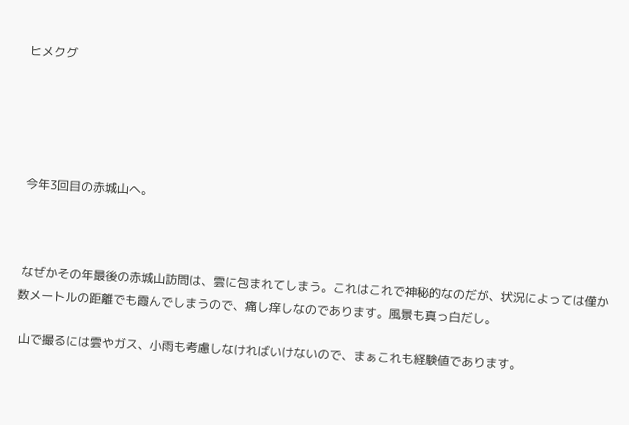ヒメクグ





 今年3回目の赤城山へ。



 なぜかその年最後の赤城山訪問は、雲に包まれてしまう。これはこれで神秘的なのだが、状況によっては僅か数メートルの距離でも霞んでしまうので、痛し痒しなのであります。風景も真っ白だし。

 山で撮るには雲やガス、小雨も考慮しなければいけないので、まぁこれも経験値であります。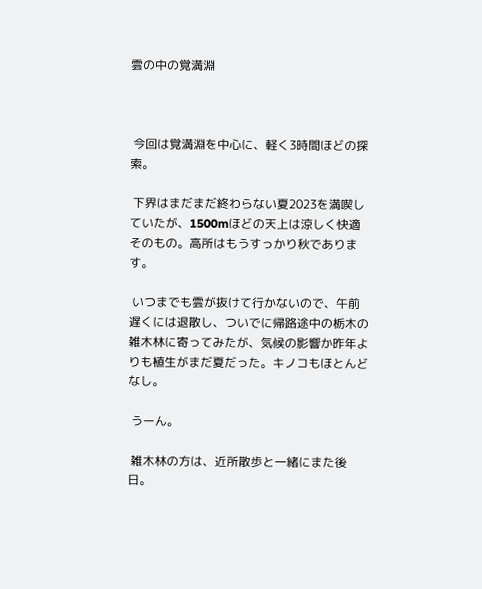雲の中の覚満淵



 今回は覚満淵を中心に、軽く3時間ほどの探索。

 下界はまだまだ終わらない夏2023を満喫していたが、1500mほどの天上は涼しく快適そのもの。高所はもうすっかり秋であります。

 いつまでも雲が抜けて行かないので、午前遅くには退散し、ついでに帰路途中の栃木の雑木林に寄ってみたが、気候の影響か昨年よりも植生がまだ夏だった。キノコもほとんどなし。

 うーん。

 雑木林の方は、近所散歩と一緒にまた後日。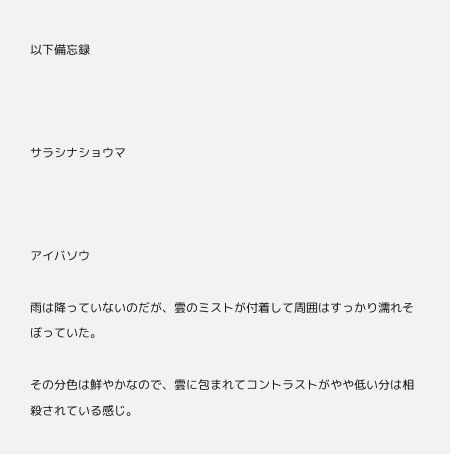以下備忘録



サラシナショウマ



アイバソウ

雨は降っていないのだが、雲のミストが付着して周囲はすっかり濡れそぼっていた。

その分色は鮮やかなので、雲に包まれてコントラストがやや低い分は相殺されている感じ。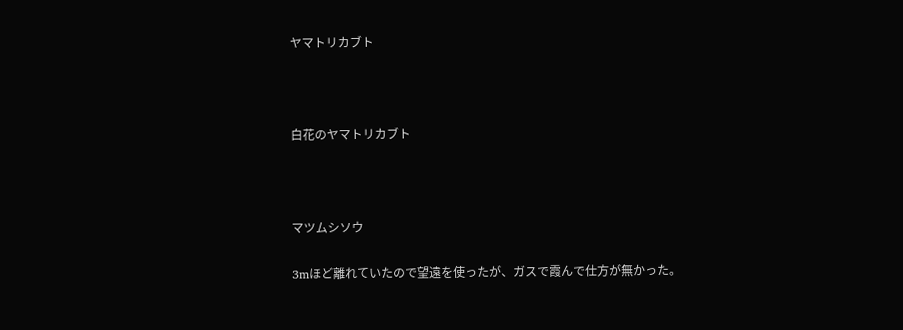ヤマトリカブト



白花のヤマトリカブト



マツムシソウ

3mほど離れていたので望遠を使ったが、ガスで霞んで仕方が無かった。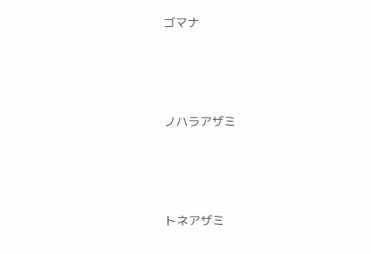ゴマナ



ノハラアザミ



トネアザミ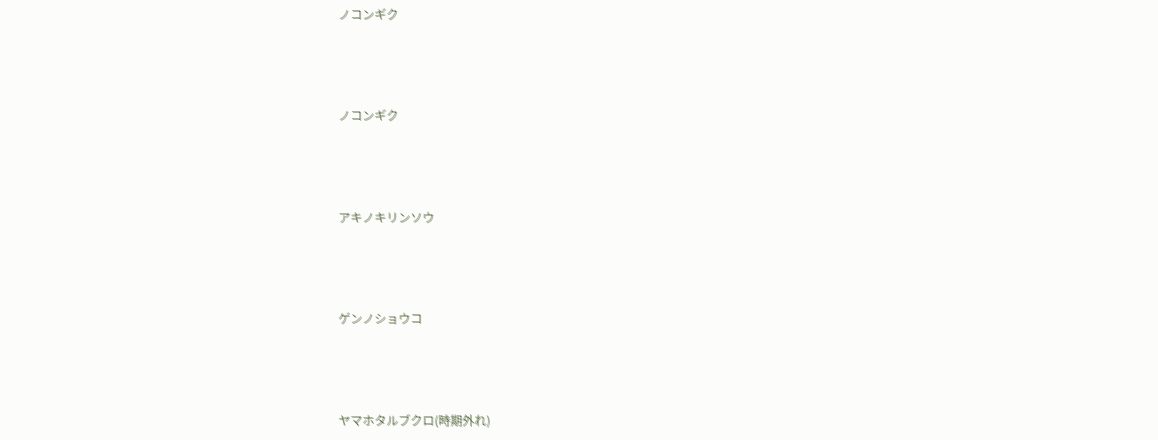ノコンギク



ノコンギク



アキノキリンソウ



ゲンノショウコ



ヤマホタルブクロ(時期外れ)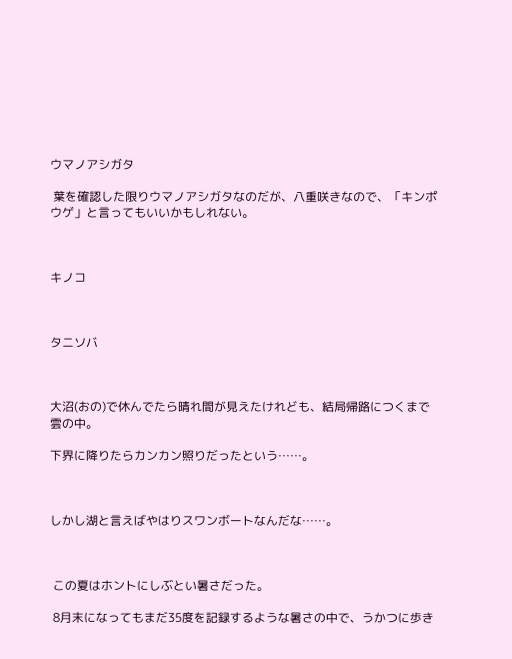ウマノアシガタ

 葉を確認した限りウマノアシガタなのだが、八重咲きなので、「キンポウゲ」と言ってもいいかもしれない。



キノコ



タニソバ



大沼(おの)で休んでたら晴れ間が見えたけれども、結局帰路につくまで雲の中。

下界に降りたらカンカン照りだったという……。



しかし湖と言えばやはりスワンボートなんだな……。



 この夏はホントにしぶとい暑さだった。

 8月末になってもまだ35度を記録するような暑さの中で、うかつに歩き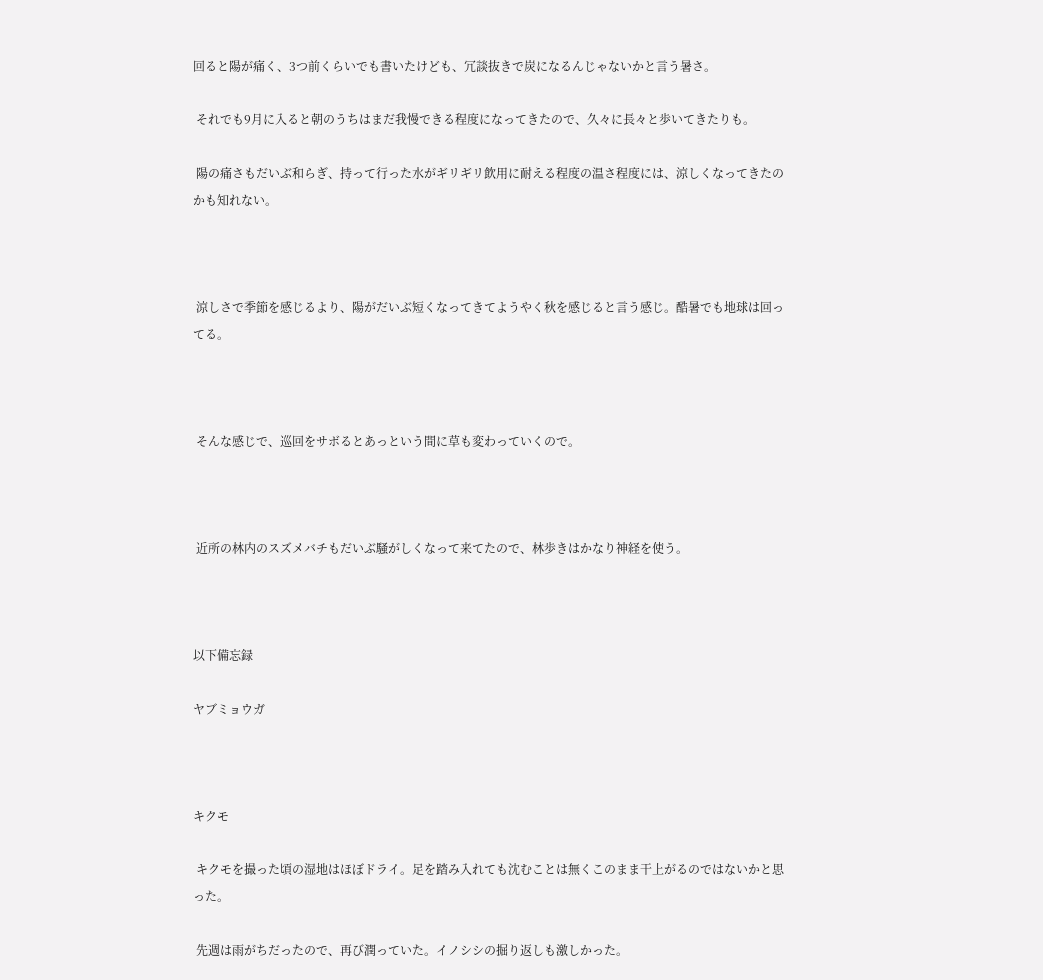回ると陽が痛く、3つ前くらいでも書いたけども、冗談抜きで炭になるんじゃないかと言う暑さ。

 それでも9月に入ると朝のうちはまだ我慢できる程度になってきたので、久々に長々と歩いてきたりも。

 陽の痛さもだいぶ和らぎ、持って行った水がギリギリ飲用に耐える程度の温さ程度には、涼しくなってきたのかも知れない。



 涼しさで季節を感じるより、陽がだいぶ短くなってきてようやく秋を感じると言う感じ。酷暑でも地球は回ってる。



 そんな感じで、巡回をサボるとあっという間に草も変わっていくので。



 近所の林内のスズメバチもだいぶ騒がしくなって来てたので、林歩きはかなり神経を使う。



以下備忘録

ヤブミョウガ



キクモ

 キクモを撮った頃の湿地はほぼドライ。足を踏み入れても沈むことは無くこのまま干上がるのではないかと思った。

 先週は雨がちだったので、再び潤っていた。イノシシの掘り返しも激しかった。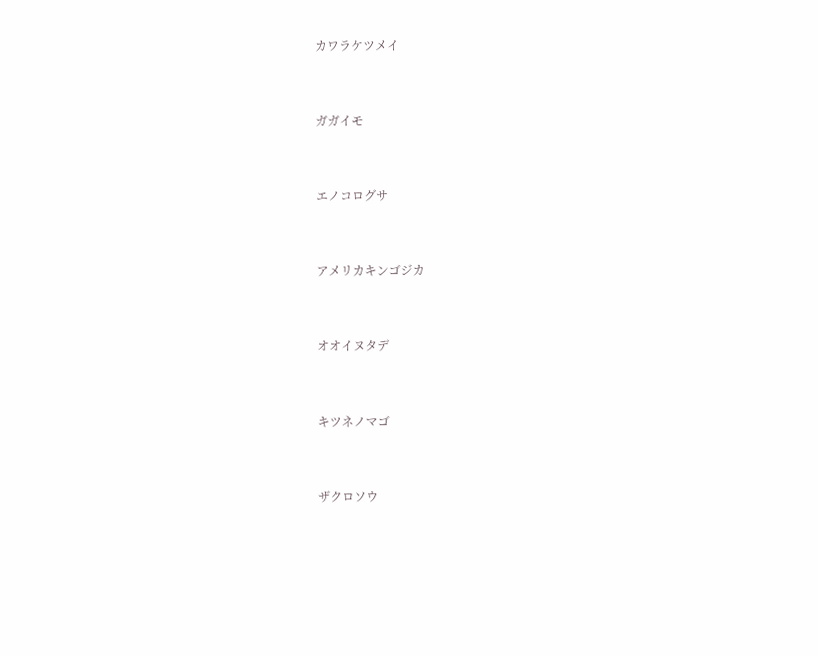カワラケツメイ



ガガイモ



エノコログサ



アメリカキンゴジカ



オオイヌタデ



キツネノマゴ



ザクロソウ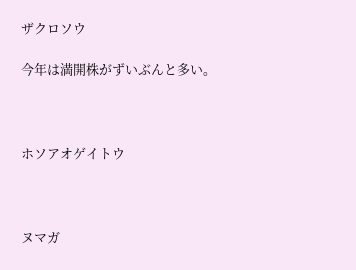ザクロソウ

今年は満開株がずいぶんと多い。



ホソアオゲイトウ



ヌマガ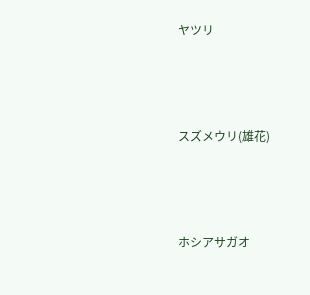ヤツリ



スズメウリ(雄花)



ホシアサガオ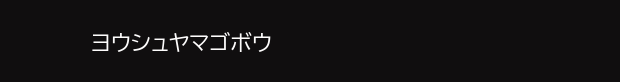ヨウシュヤマゴボウ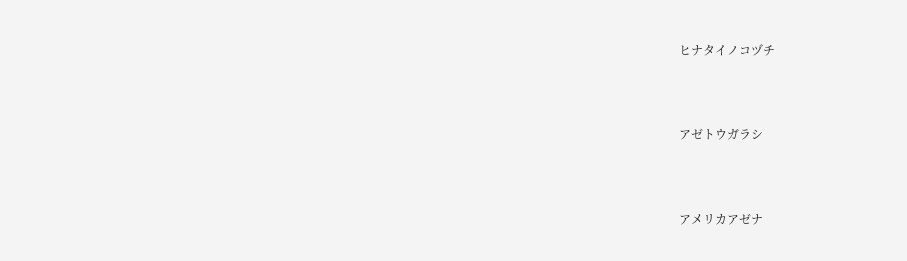ヒナタイノコヅチ



アゼトウガラシ



アメリカアゼナ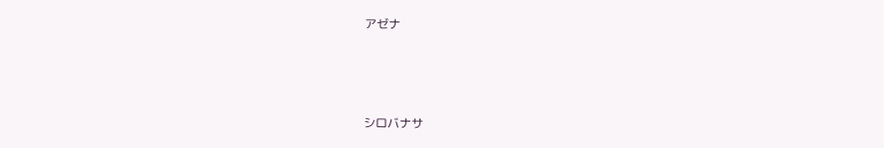アゼナ



シロバナサ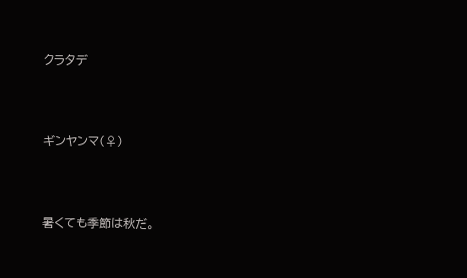クラタデ



ギンヤンマ(♀)



暑くても季節は秋だ。